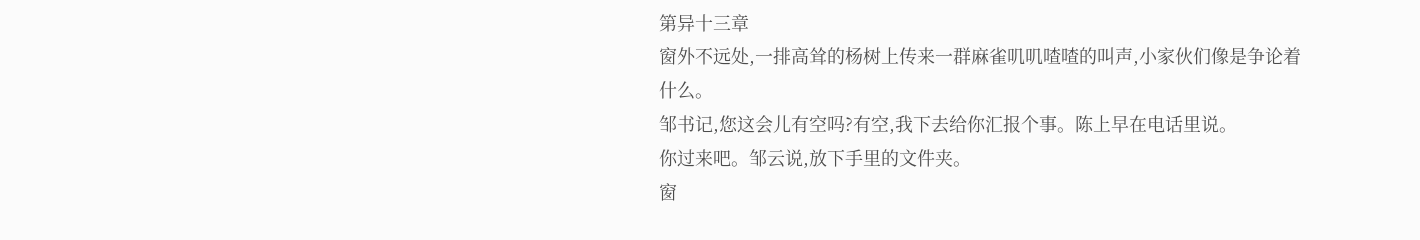第异十三章
窗外不远处,一排高耸的杨树上传来一群麻雀叽叽喳喳的叫声,小家伙们像是争论着什么。
邹书记,您这会儿有空吗?有空,我下去给你汇报个事。陈上早在电话里说。
你过来吧。邹云说,放下手里的文件夹。
窗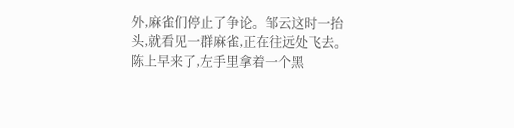外,麻雀们停止了争论。邹云这时一抬头,就看见一群麻雀,正在往远处飞去。陈上早来了,左手里拿着一个黑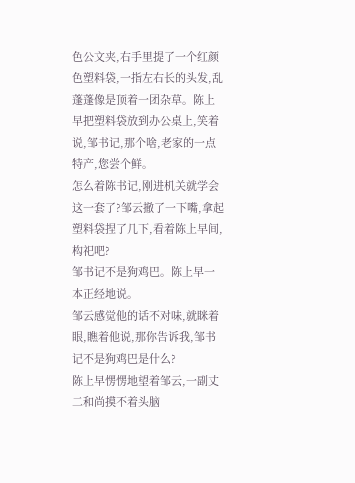色公文夹,右手里提了一个红颜色塑料袋,一指左右长的头发,乱蓬蓬像是顶着一团杂草。陈上早把塑料袋放到办公桌上,笑着说,邹书记,那个啥,老家的一点特产,您尝个鲜。
怎么着陈书记,刚进机关就学会这一套了?邹云撤了一下嘴,拿起塑料袋捏了几下,看着陈上早间,构祀吧?
邹书记不是狗鸡巴。陈上早一本正经地说。
邹云感觉他的话不对味,就眯着眼,瞧着他说,那你告诉我,邹书记不是狗鸡巴是什么?
陈上早愣愣地望着邹云,一副丈二和尚摸不着头脑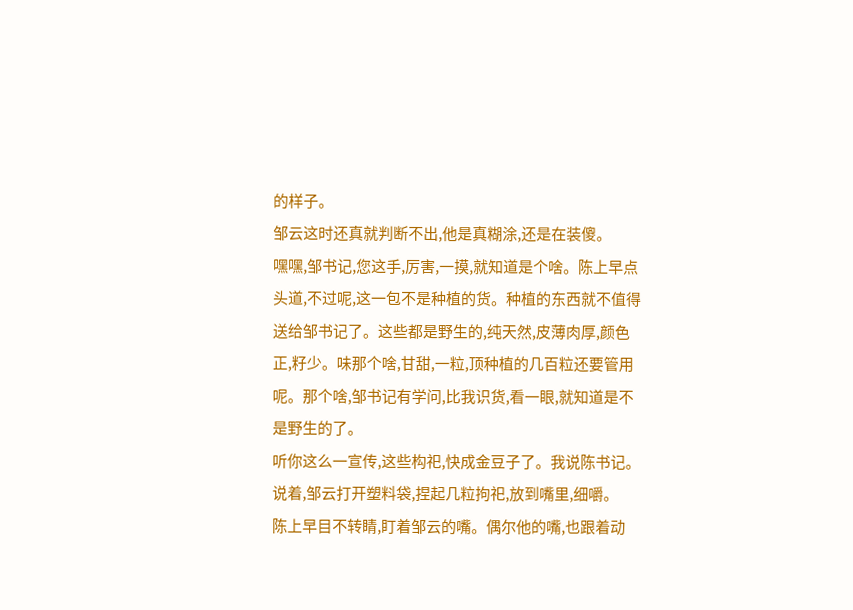的样子。
邹云这时还真就判断不出,他是真糊涂,还是在装傻。
嘿嘿,邹书记,您这手,厉害,一摸,就知道是个啥。陈上早点头道,不过呢,这一包不是种植的货。种植的东西就不值得送给邹书记了。这些都是野生的,纯天然,皮薄肉厚,颜色正,籽少。味那个啥,甘甜,一粒,顶种植的几百粒还要管用呢。那个啥,邹书记有学问,比我识货,看一眼,就知道是不是野生的了。
听你这么一宣传,这些构祀,快成金豆子了。我说陈书记。说着,邹云打开塑料袋,捏起几粒拘祀,放到嘴里,细嚼。
陈上早目不转睛,盯着邹云的嘴。偶尔他的嘴,也跟着动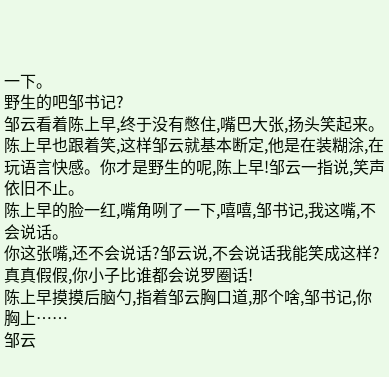一下。
野生的吧邹书记?
邹云看着陈上早,终于没有憋住,嘴巴大张,扬头笑起来。
陈上早也跟着笑,这样邹云就基本断定,他是在装糊涂,在玩语言快感。你才是野生的呢,陈上早!邹云一指说,笑声依旧不止。
陈上早的脸一红,嘴角咧了一下,嘻嘻,邹书记,我这嘴,不会说话。
你这张嘴,还不会说话?邹云说,不会说话我能笑成这样?真真假假,你小子比谁都会说罗圈话!
陈上早摸摸后脑勺,指着邹云胸口道,那个啥,邹书记,你胸上……
邹云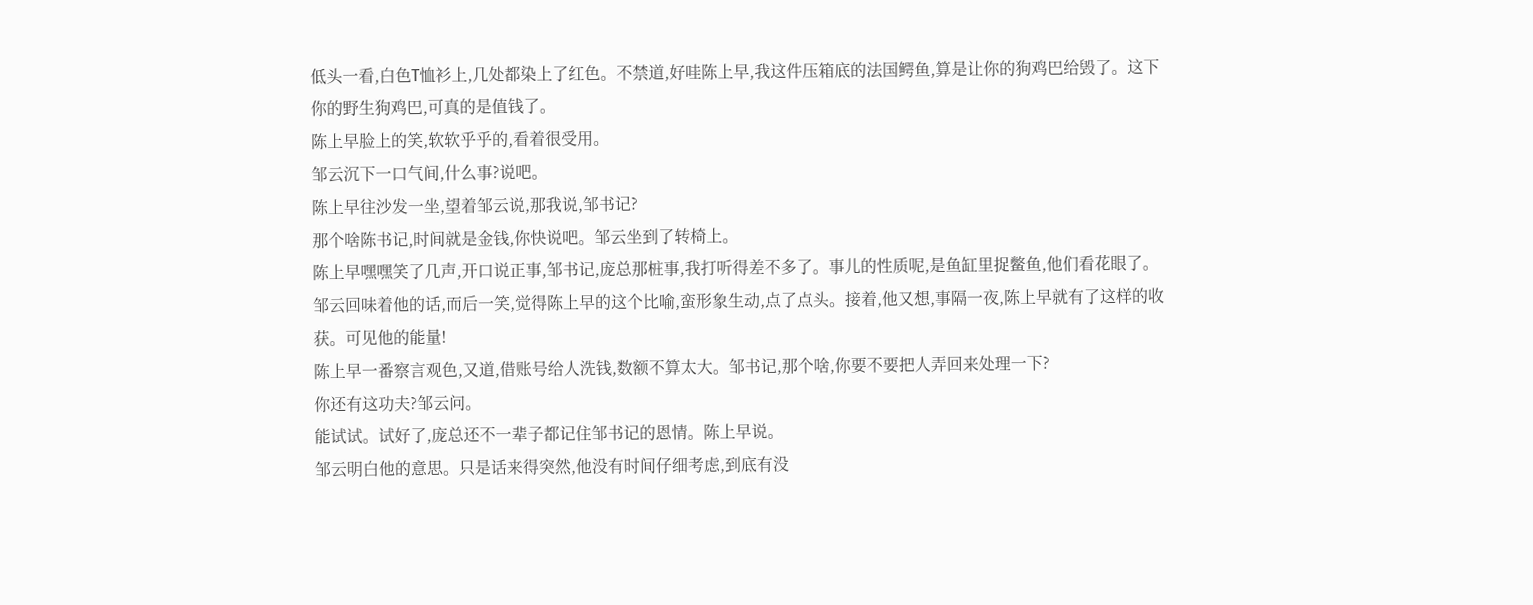低头一看,白色T恤衫上,几处都染上了红色。不禁道,好哇陈上早,我这件压箱底的法国鳄鱼,算是让你的狗鸡巴给毁了。这下你的野生狗鸡巴,可真的是值钱了。
陈上早脸上的笑,软软乎乎的,看着很受用。
邹云沉下一口气间,什么事?说吧。
陈上早往沙发一坐,望着邹云说,那我说,邹书记?
那个啥陈书记,时间就是金钱,你快说吧。邹云坐到了转椅上。
陈上早嘿嘿笑了几声,开口说正事,邹书记,庞总那桩事,我打听得差不多了。事儿的性质呢,是鱼缸里捉鳖鱼,他们看花眼了。
邹云回味着他的话,而后一笑,觉得陈上早的这个比喻,蛮形象生动,点了点头。接着,他又想,事隔一夜,陈上早就有了这样的收获。可见他的能量!
陈上早一番察言观色,又道,借账号给人洗钱,数额不算太大。邹书记,那个啥,你要不要把人弄回来处理一下?
你还有这功夫?邹云问。
能试试。试好了,庞总还不一辈子都记住邹书记的恩情。陈上早说。
邹云明白他的意思。只是话来得突然,他没有时间仔细考虑,到底有没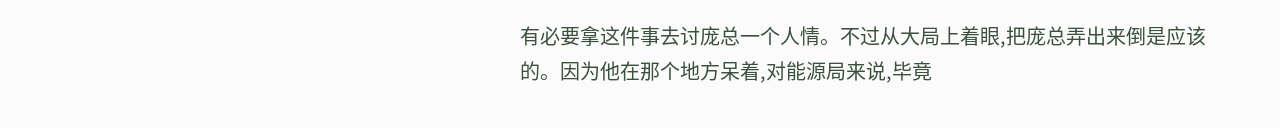有必要拿这件事去讨庞总一个人情。不过从大局上着眼,把庞总弄出来倒是应该的。因为他在那个地方呆着,对能源局来说,毕竟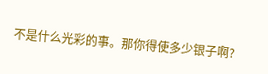不是什么光彩的事。那你得使多少银子啊?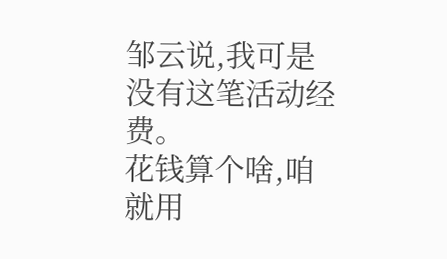邹云说,我可是没有这笔活动经费。
花钱算个啥,咱就用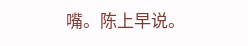嘴。陈上早说。